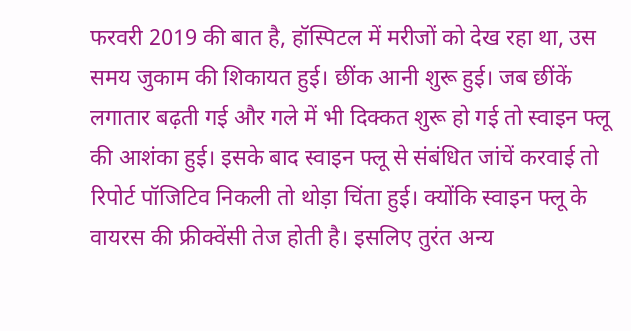फरवरी 2019 की बात है, हॉस्पिटल में मरीजों को देख रहा था, उस समय जुकाम की शिकायत हुई। छींक आनी शुरू हुई। जब छींकें लगातार बढ़ती गई और गले में भी दिक्कत शुरू हो गई तो स्वाइन फ्लू की आशंका हुई। इसके बाद स्वाइन फ्लू से संबंधित जांचें करवाई तो रिपोर्ट पॉजिटिव निकली तो थोड़ा चिंता हुई। क्योंकि स्वाइन फ्लू के वायरस की फ्रीक्वेंसी तेज होती है। इसलिए तुरंत अन्य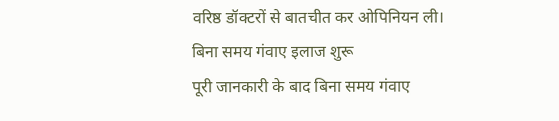वरिष्ठ डॉक्टरों से बातचीत कर ओपिनियन ली।
बिना समय गंवाए इलाज शुरू
पूरी जानकारी के बाद बिना समय गंवाए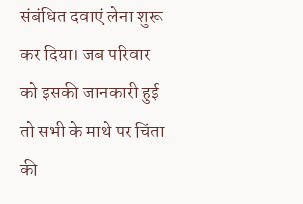संबंधित दवाएं लेना शुरू कर दिया। जब परिवार को इसकी जानकारी हुई तो सभी के माथे पर चिंता की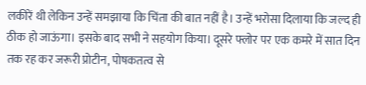लकीरें थी लेकिन उन्हें समझाया कि चिंता की बात नहीं है। उन्हें भरोसा दिलाया कि जल्द ही ठीक हो जाऊंगा। इसके बाद सभी ने सहयोग किया। दूसरे फ्लोर पर एक कमरे में सात दिन तक रह कर जरूरी प्रोटीन, पोषकतत्व से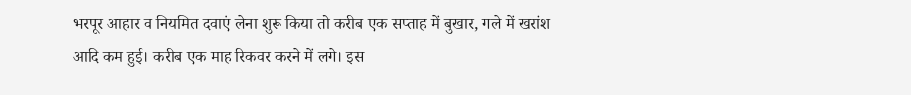भरपूर आहार व नियमित दवाएं लेना शुरू किया तो करीब एक सप्ताह में बुखार, गले में खरांश आदि कम हुई। करीब एक माह रिकवर करने में लगे। इस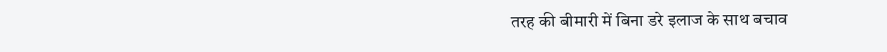तरह की बीमारी में बिना डरे इलाज के साथ बचाव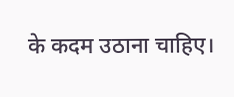के कदम उठाना चाहिए।